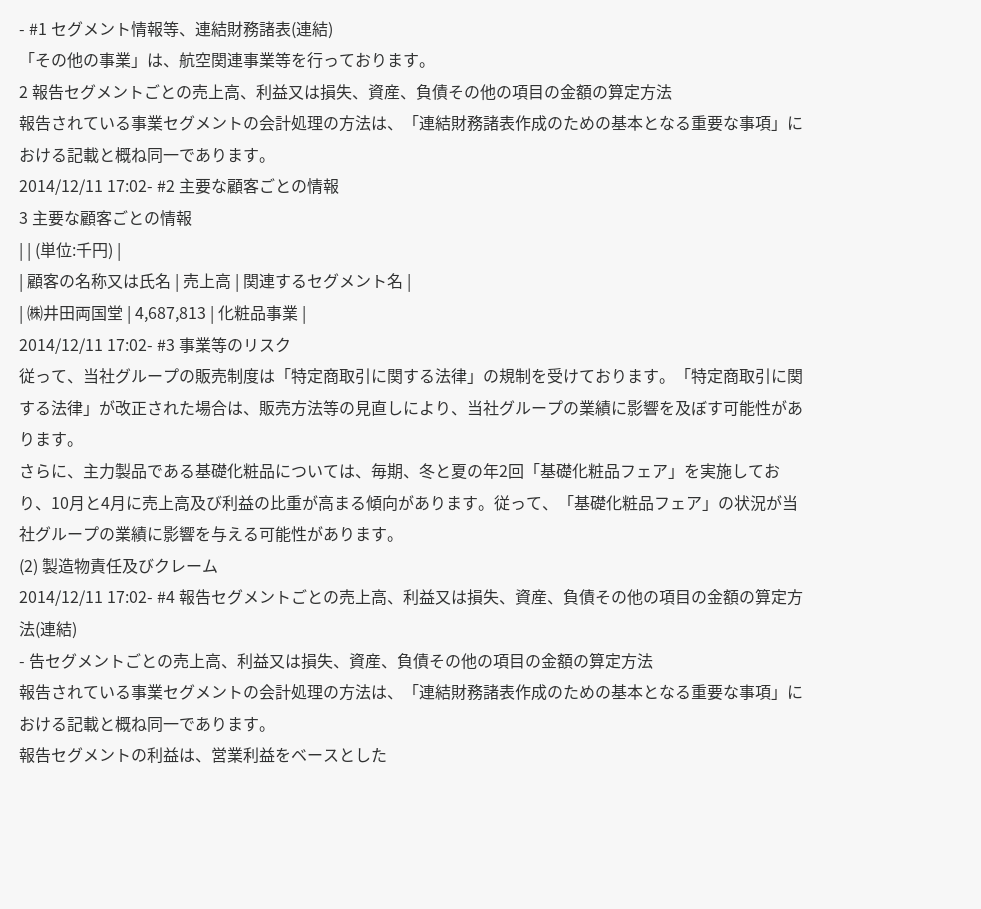- #1 セグメント情報等、連結財務諸表(連結)
「その他の事業」は、航空関連事業等を行っております。
2 報告セグメントごとの売上高、利益又は損失、資産、負債その他の項目の金額の算定方法
報告されている事業セグメントの会計処理の方法は、「連結財務諸表作成のための基本となる重要な事項」における記載と概ね同一であります。
2014/12/11 17:02- #2 主要な顧客ごとの情報
3 主要な顧客ごとの情報
| | (単位:千円) |
| 顧客の名称又は氏名 | 売上高 | 関連するセグメント名 |
| ㈱井田両国堂 | 4,687,813 | 化粧品事業 |
2014/12/11 17:02- #3 事業等のリスク
従って、当社グループの販売制度は「特定商取引に関する法律」の規制を受けております。「特定商取引に関する法律」が改正された場合は、販売方法等の見直しにより、当社グループの業績に影響を及ぼす可能性があります。
さらに、主力製品である基礎化粧品については、毎期、冬と夏の年2回「基礎化粧品フェア」を実施しており、10月と4月に売上高及び利益の比重が高まる傾向があります。従って、「基礎化粧品フェア」の状況が当社グループの業績に影響を与える可能性があります。
(2) 製造物責任及びクレーム
2014/12/11 17:02- #4 報告セグメントごとの売上高、利益又は損失、資産、負債その他の項目の金額の算定方法(連結)
- 告セグメントごとの売上高、利益又は損失、資産、負債その他の項目の金額の算定方法
報告されている事業セグメントの会計処理の方法は、「連結財務諸表作成のための基本となる重要な事項」における記載と概ね同一であります。
報告セグメントの利益は、営業利益をベースとした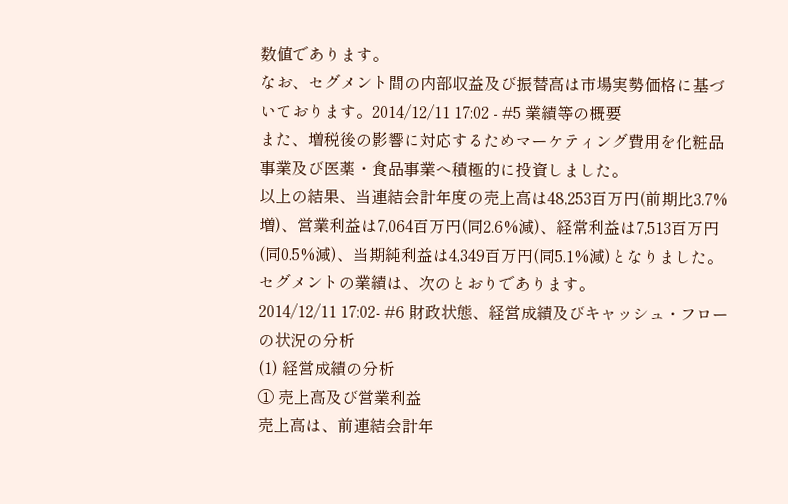数値であります。
なお、セグメント間の内部収益及び振替高は市場実勢価格に基づいております。2014/12/11 17:02 - #5 業績等の概要
また、増税後の影響に対応するためマーケティング費用を化粧品事業及び医薬・食品事業へ積極的に投資しました。
以上の結果、当連結会計年度の売上高は48,253百万円(前期比3.7%増)、営業利益は7,064百万円(同2.6%減)、経常利益は7,513百万円(同0.5%減)、当期純利益は4,349百万円(同5.1%減)となりました。
セグメントの業績は、次のとおりであります。
2014/12/11 17:02- #6 財政状態、経営成績及びキャッシュ・フローの状況の分析
(1) 経営成績の分析
① 売上高及び営業利益
売上高は、前連結会計年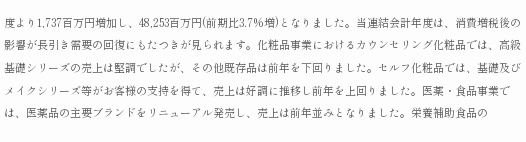度より1,737百万円増加し、48,253百万円(前期比3.7%増)となりました。当連結会計年度は、消費増税後の影響が長引き需要の回復にもたつきが見られます。化粧品事業におけるカウンセリング化粧品では、高級基礎シリーズの売上は堅調でしたが、その他既存品は前年を下回りました。セルフ化粧品では、基礎及びメイクシリーズ等がお客様の支持を得て、売上は好調に推移し前年を上回りました。医薬・食品事業では、医薬品の主要ブランドをリニューアル発売し、売上は前年並みとなりました。栄養補助食品の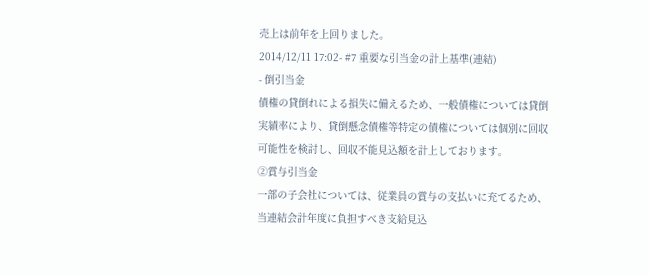売上は前年を上回りました。
2014/12/11 17:02- #7 重要な引当金の計上基準(連結)
- 倒引当金
債権の貸倒れによる損失に備えるため、一般債権については貸倒実績率により、貸倒懸念債権等特定の債権については個別に回収可能性を検討し、回収不能見込額を計上しております。
②賞与引当金
一部の子会社については、従業員の賞与の支払いに充てるため、当連結会計年度に負担すべき支給見込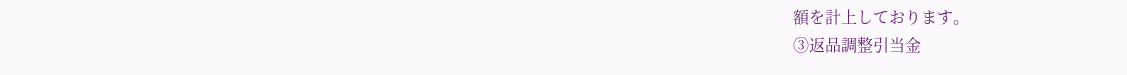額を計上しております。
③返品調整引当金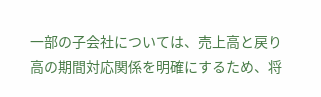一部の子会社については、売上高と戻り高の期間対応関係を明確にするため、将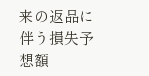来の返品に伴う損失予想額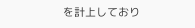を計上しており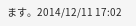ます。2014/12/11 17:02